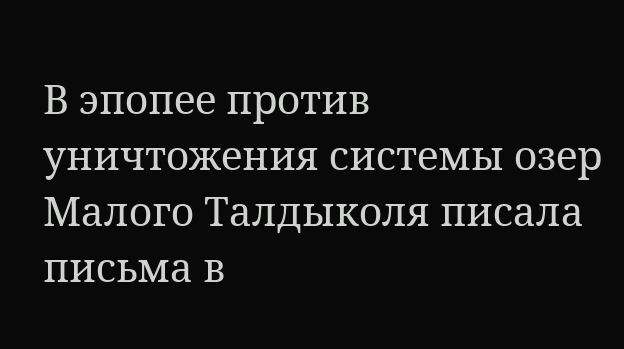В эпопее против уничтожения системы озер Малого Талдыколя писала письма в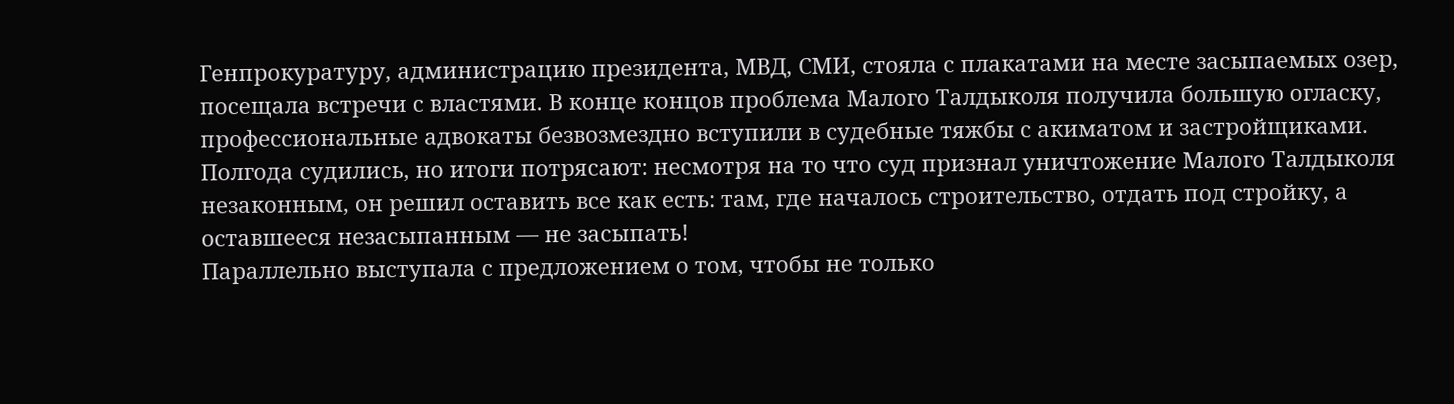Генпрокуратуру, администрацию президента, МВД, СМИ, стояла с плакатами на месте засыпаемых озер, посещала встречи с властями. В конце концов проблема Малого Талдыколя получила большую огласку, профессиональные адвокаты безвозмездно вступили в судебные тяжбы с акиматом и застройщиками. Полгода судились, но итоги потрясают: несмотря на то что суд признал уничтожение Малого Талдыколя незаконным, он решил оставить все как есть: там, где началось строительство, отдать под стройку, а оставшееся незасыпанным — не засыпать!
Параллельно выступала с предложением о том, чтобы не только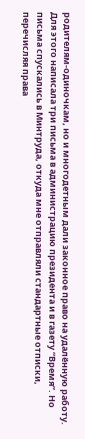родителям-одиночкам, но и многодетным дали законное право на удалённую работу. Для этого написала три письма в администрацию президента и в газету “Время”. Но письма спускались в Минтруда, откуда мне отправляли стандартные отписки, перечисляя права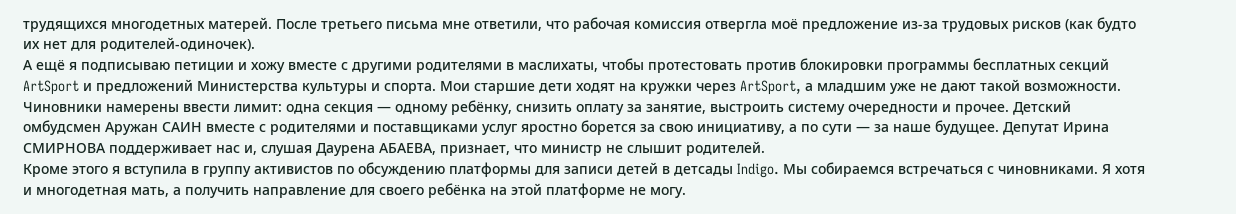трудящихся многодетных матерей. После третьего письма мне ответили, что рабочая комиссия отвергла моё предложение из-за трудовых рисков (как будто их нет для родителей-одиночек).
А ещё я подписываю петиции и хожу вместе с другими родителями в маслихаты, чтобы протестовать против блокировки программы бесплатных секций ArtSport и предложений Министерства культуры и спорта. Мои старшие дети ходят на кружки через ArtSport, а младшим уже не дают такой возможности. Чиновники намерены ввести лимит: одна секция — одному ребёнку, снизить оплату за занятие, выстроить систему очередности и прочее. Детский омбудсмен Аружан САИН вместе с родителями и поставщиками услуг яростно борется за свою инициативу, а по сути — за наше будущее. Депутат Ирина СМИРНОВА поддерживает нас и, слушая Даурена АБАЕВА, признает, что министр не слышит родителей.
Кроме этого я вступила в группу активистов по обсуждению платформы для записи детей в детсады Indigo. Мы собираемся встречаться с чиновниками. Я хотя и многодетная мать, а получить направление для своего ребёнка на этой платформе не могу.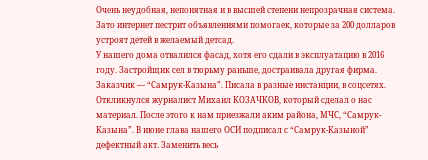Очень неудобная, непонятная и в высшей степени непрозрачная система. Зато интернет пестрит объявлениями помогаек, которые за 200 долларов устроят детей в желаемый детсад.
У нашего дома отвалился фасад, хотя его сдали в эксплуатацию в 2016 году. Застройщик сел в тюрьму раньше, достраивала другая фирма. Заказчик — “Самрук-Казына”. Писала в разные инстанции, в соцсетях. Откликнулся журналист Михаил КОЗАЧКОВ, который сделал о нас материал. После этого к нам приезжали аким района, МЧС, “Самрук-Казына”. В июне глава нашего ОСИ подписал с “Самрук-Казыной” дефектный акт. Заменить весь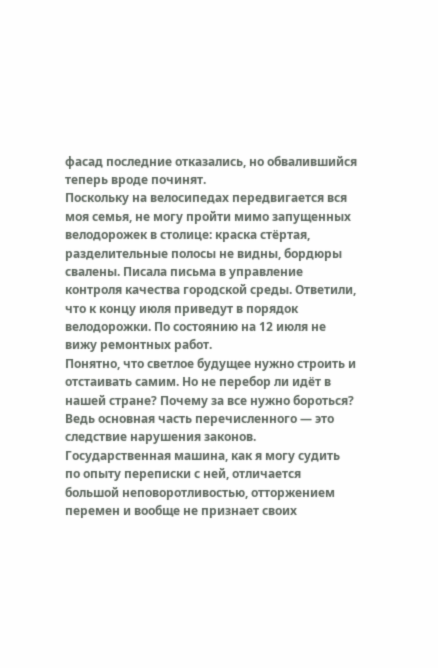фасад последние отказались, но обвалившийся теперь вроде починят.
Поскольку на велосипедах передвигается вся моя семья, не могу пройти мимо запущенных велодорожек в столице: краска стёртая, разделительные полосы не видны, бордюры свалены. Писала письма в управление контроля качества городской среды. Ответили, что к концу июля приведут в порядок велодорожки. По состоянию на 12 июля не вижу ремонтных работ.
Понятно, что светлое будущее нужно строить и отстаивать самим. Но не перебор ли идёт в нашей стране? Почему за все нужно бороться? Ведь основная часть перечисленного — это следствие нарушения законов.
Государственная машина, как я могу судить по опыту переписки с ней, отличается большой неповоротливостью, отторжением перемен и вообще не признает своих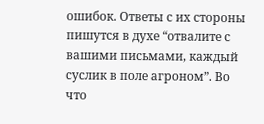ошибок. Ответы с их стороны пишутся в духе “отвалите с вашими письмами, каждый суслик в поле агроном”. Во что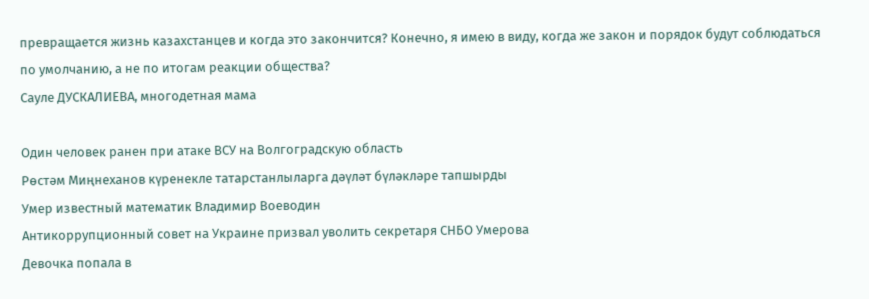превращается жизнь казахстанцев и когда это закончится? Конечно, я имею в виду, когда же закон и порядок будут соблюдаться по умолчанию, а не по итогам реакции общества?
Сауле ДУСКАЛИЕВА, многодетная мама

Один человек ранен при атаке ВСУ на Волгоградскую область
Рөстәм Миңнеханов күренекле татарстанлыларга дәүләт бүләкләре тапшырды
Умер известный математик Владимир Воеводин
Антикоррупционный совет на Украине призвал уволить секретаря СНБО Умерова
Девочка попала в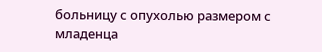больницу с опухолью размером с младенца